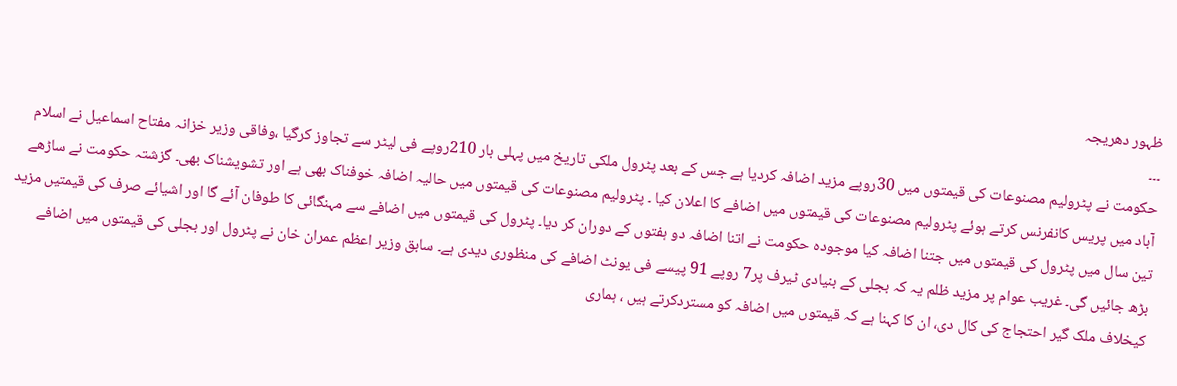ظہور دھریجہ
۔۔۔
حکومت نے پٹرولیم مصنوعات کی قیمتوں میں 30روپے مزید اضافہ کردیا ہے جس کے بعد پٹرول ملکی تاریخ میں پہلی بار 210روپے فی لیٹر سے تجاوز کرگیا ،وفاقی وزیر خزانہ مفتاح اسماعیل نے اسلام آباد میں پریس کانفرنس کرتے ہوئے پٹرولیم مصنوعات کی قیمتوں میں اضافے کا اعلان کیا ۔ پٹرولیم مصنوعات کی قیمتوں میں حالیہ اضافہ خوفناک بھی ہے اور تشویشناک بھی۔ گزشتہ حکومت نے ساڑھے تین سال میں پٹرول کی قیمتوں میں جتنا اضافہ کیا موجودہ حکومت نے اتنا اضافہ دو ہفتوں کے دوران کر دیا۔ پٹرول کی قیمتوں میں اضافے سے مہنگائی کا طوفان آئے گا اور اشیائے صرف کی قیمتیں مزید بڑھ جائیں گی۔ غریب عوام پر مزید ظلم یہ کہ بجلی کے بنیادی ٹیرف پر7 روپے 91 پیسے فی یونٹ اضافے کی منظوری دیدی ہے۔ سابق وزیر اعظم عمران خان نے پٹرول اور بجلی کی قیمتوں میں اضافے کیخلاف ملک گیر احتجاج کی کال دی، ان کا کہنا ہے کہ قیمتوں میں اضافہ کو مستردکرتے ہیں ، ہماری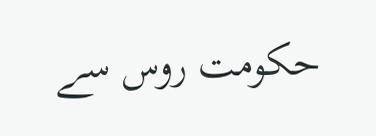حکومت روس سے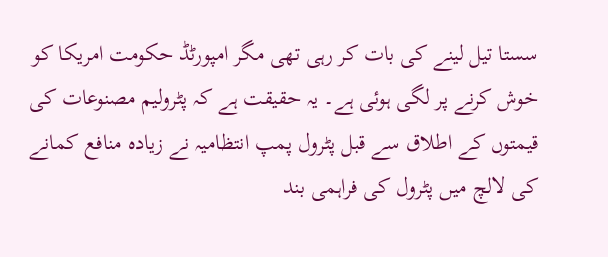سستا تیل لینے کی بات کر رہی تھی مگر امپورٹڈ حکومت امریکا کو خوش کرنے پر لگی ہوئی ہے۔ یہ حقیقت ہے کہ پٹرولیم مصنوعات کی قیمتوں کے اطلاق سے قبل پٹرول پمپ انتظامیہ نے زیادہ منافع کمانے کی لالچ میں پٹرول کی فراہمی بند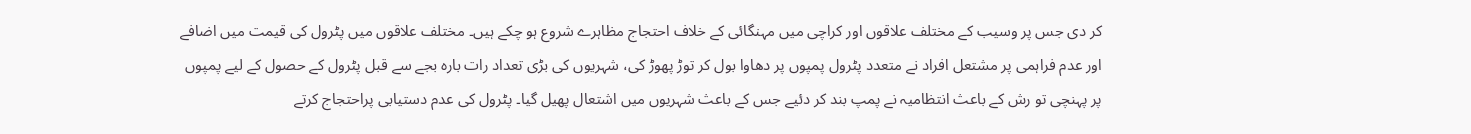کر دی جس پر وسیب کے مختلف علاقوں اور کراچی میں مہنگائی کے خلاف احتجاج مظاہرے شروع ہو چکے ہیں۔ مختلف علاقوں میں پٹرول کی قیمت میں اضافے اور عدم فراہمی پر مشتعل افراد نے متعدد پٹرول پمپوں پر دھاوا بول کر توڑ پھوڑ کی، شہریوں کی بڑی تعداد رات بارہ بجے سے قبل پٹرول کے حصول کے لیے پمپوں پر پہنچی تو رش کے باعث انتظامیہ نے پمپ بند کر دئیے جس کے باعث شہریوں میں اشتعال پھیل گیا۔ پٹرول کی عدم دستیابی پراحتجاج کرتے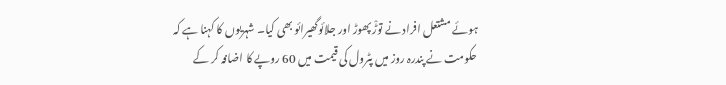ہوئے مشتعل افراد نے توڑْ پھوڑ اور جلائوگھیرائو بھی کیا۔ شہریوں کا کہنا ہے کہ حکومت نے پندرہ روز میں پٹرول کی قیمت میں 60 روپے کا اضافہ کر کے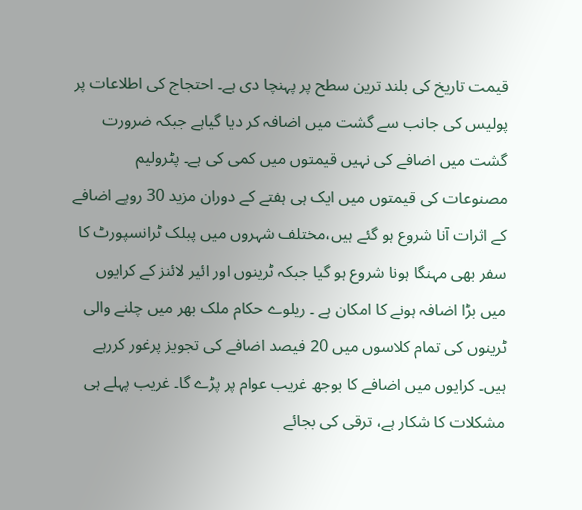قیمت تاریخ کی بلند ترین سطح پر پہنچا دی ہے۔ احتجاج کی اطلاعات پر پولیس کی جانب سے گشت میں اضافہ کر دیا گیاہے جبکہ ضرورت گشت میں اضافے کی نہیں قیمتوں میں کمی کی ہے۔ پٹرولیم مصنوعات کی قیمتوں میں ایک ہی ہفتے کے دوران مزید 30 روپے اضافے کے اثرات آنا شروع ہو گئے ہیں،مختلف شہروں میں پبلک ٹرانسپورٹ کا سفر بھی مہنگا ہونا شروع ہو گیا جبکہ ٹرینوں اور ائیر لائنز کے کرایوں میں بڑا اضافہ ہونے کا امکان ہے ۔ ریلوے حکام ملک بھر میں چلنے والی ٹرینوں کی تمام کلاسوں میں 20 فیصد اضافے کی تجویز پرغور کررہے ہیں۔ کرایوں میں اضافے کا بوجھ غریب عوام پر پڑے گا۔ غریب پہلے ہی مشکلات کا شکار ہے، ترقی کی بجائے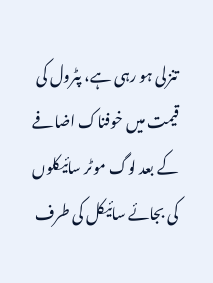تنزلی ہو رہی ہے، پٹرول کی قیمت میں خوفناک اضافے کے بعد لوگ موٹر سائیکلوں کی بجائے سائیکل کی طرف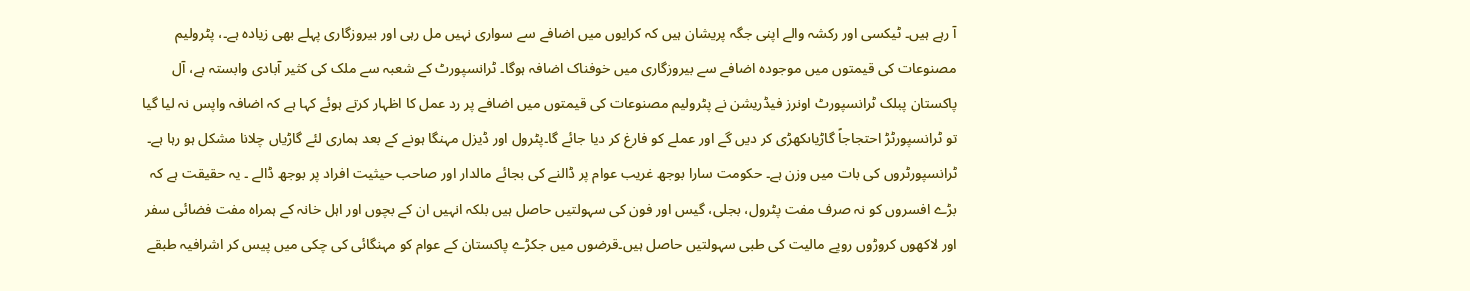آ رہے ہیں۔ ٹیکسی اور رکشہ والے اپنی جگہ پریشان ہیں کہ کرایوں میں اضافے سے سواری نہیں مل رہی اور بیروزگاری پہلے بھی زیادہ ہے۔، پٹرولیم مصنوعات کی قیمتوں میں موجودہ اضافے سے بیروزگاری میں خوفناک اضافہ ہوگا۔ ٹرانسپورٹ کے شعبہ سے ملک کی کثیر آبادی وابستہ ہے، آل پاکستان پبلک ٹرانسپورٹ اونرز فیڈریشن نے پٹرولیم مصنوعات کی قیمتوں میں اضافے پر رد عمل کا اظہار کرتے ہوئے کہا ہے کہ اضافہ واپس نہ لیا گیا تو ٹرانسپورٹڑ احتجاجاً گاڑیاںکھڑی کر دیں گے اور عملے کو فارغ کر دیا جائے گا۔پٹرول اور ڈیزل مہنگا ہونے کے بعد ہماری لئے گاڑیاں چلانا مشکل ہو رہا ہے۔ ٹرانسپورٹروں کی بات میں وزن ہے۔ حکومت سارا بوجھ غریب عوام پر ڈالنے کی بجائے مالدار اور صاحب حیثیت افراد پر بوجھ ڈالے ۔ یہ حقیقت ہے کہ بڑے افسروں کو نہ صرف مفت پٹرول، بجلی، گیس اور فون کی سہولتیں حاصل ہیں بلکہ انہیں ان کے بچوں اور اہل خانہ کے ہمراہ مفت فضائی سفر اور لاکھوں کروڑوں روپے مالیت کی طبی سہولتیں حاصل ہیں۔قرضوں میں جکڑے پاکستان کے عوام کو مہنگائی کی چکی میں پیس کر اشرافیہ طبقے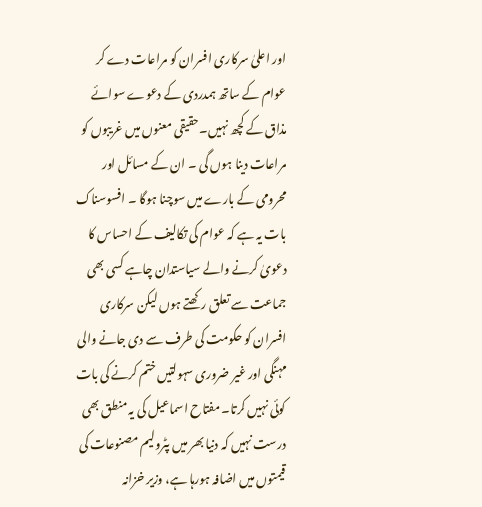اور اعلیٰ سرکاری افسران کو مراعات دے کر عوام کے ساتھ ہمدردی کے دعوے سوائے مذاق کے کچھ نہیں۔حقیقی معنوں میں غریبوں کو مراعات دینا ہوں گی ۔ ان کے مسائل اور محرومی کے بارے میں سوچنا ہوگا ۔ افسوسناک بات یہ ہے کہ عوام کی تکالیف کے احساس کا دعویٰ کرنے والے سیاستدان چاہے کسی بھی جماعت سے تعلق رکھتے ہوں لیکن سرکاری افسران کو حکومت کی طرف سے دی جانے والی مہنگی اور غیر ضروری سہولتیں ختم کرنے کی بات کوئی نہیں کرتا۔ مفتاح اسماعیل کی یہ منطق بھی درست نہیں کہ دنیا بھر میں پٹرولیم مصنوعات کی قیمتوں میں اضافہ ہورہا ہے، وزیر خزانہ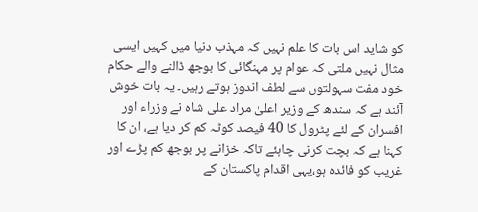کو شاید اس بات کا علم نہیں کہ مہذب دنیا میں کہیں ایسی مثال نہیں ملتی کہ عوام پر مہنگائی کا بوجھ ڈالنے والے حکام خود مفت سہولتوں سے لطف اندوز ہوتے رہیں۔ یہ بات خوش آئند ہے کہ سندھ کے وزیر اعلیٰ مراد علی شاہ نے وزراء اور افسران کے لئے پٹرول کا 40 فیصد کوٹہ کم کر دیا ہے، ان کا کہنا ہے کہ بچت کرنی چاہئے تاکہ خزانے پر بوجھ کم پڑے اور غریب کو فائدہ ہو،یہی اقدام پاکستان کے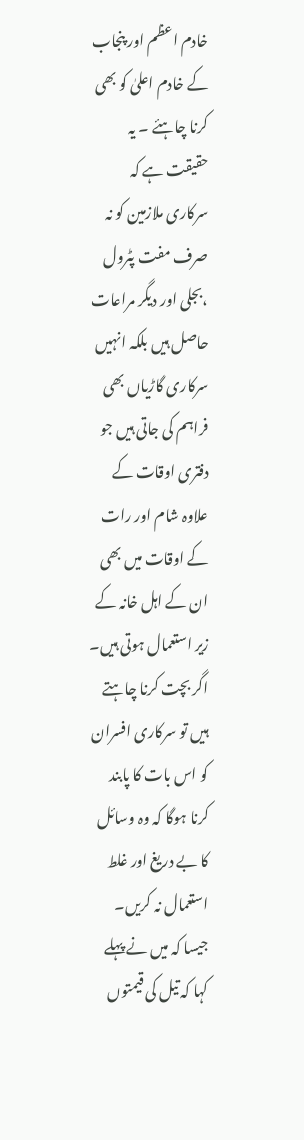خادم اعظم اور پنجاب کے خادم اعلیٰ کو بھی کرنا چاہئے ۔ یہ حقیقت ہے کہ سرکاری ملازمین کو نہ صرف مفت پٹرول ،بجلی اور دیگر مراعات حاصل ہیں بلکہ انہیں سرکاری گاڑیاں بھی فراہم کی جاتی ہیں جو دفتری اوقات کے علاوہ شام اور رات کے اوقات میں بھی ان کے اہل خانہ کے زیر استعمال ہوتی ہیں۔ اگر بچت کرنا چاہتے ہیں تو سرکاری افسران کو اس بات کا پابند کرنا ہوگا کہ وہ وسائل کا بے دریغ اور غلط استعمال نہ کریں۔ جیسا کہ میں نے پہلے کہا کہ تیل کی قیمتوں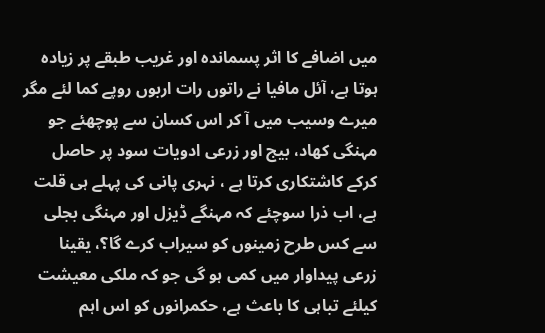میں اضافے کا اثر پسماندہ اور غریب طبقے پر زیادہ ہوتا ہے، آئل مافیا نے راتوں رات اربوں روپے کما لئے مگر میرے وسیب میں آ کر اس کسان سے پوچھئے جو مہنگی کھاد، بیج اور زرعی ادویات سود پر حاصل کرکے کاشتکاری کرتا ہے ، نہری پانی کی پہلے ہی قلت ہے، اب ذرا سوچئے کہ مہنگے ڈیزل اور مہنگی بجلی سے کس طرح زمینوں کو سیراب کرے گا؟، یقینا زرعی پیداوار میں کمی ہو گی جو کہ ملکی معیشت کیلئے تباہی کا باعث ہے، حکمرانوں کو اس اہم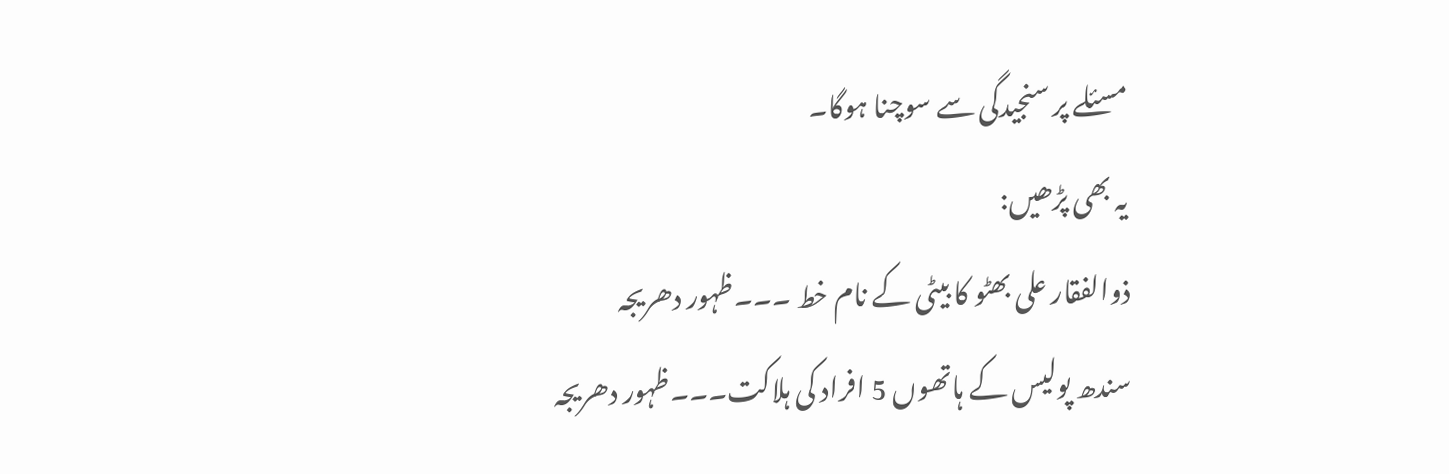مسئلے پر سنجیدگی سے سوچنا ہوگا۔
یہ بھی پڑھیں:
ذوالفقار علی بھٹو کا بیٹی کے نام خط ۔۔۔ظہور دھریجہ
سندھ پولیس کے ہاتھوں 5 افراد کی ہلاکت۔۔۔ظہور دھریجہ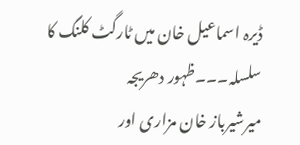ڈیرہ اسماعیل خان میں ٹارگٹ کلنگ کا سلسلہ۔۔۔ظہور دھریجہ
میرشیرباز خان مزاری اور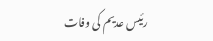رئیس عدیم کی وفات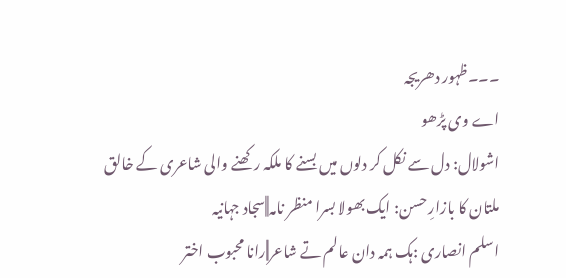۔۔۔ظہور دھریجہ
اے وی پڑھو
اشولال: دل سے نکل کر دلوں میں بسنے کا ملکہ رکھنے والی شاعری کے خالق
ملتان کا بازارِ حسن: ایک بھولا بسرا منظر نامہ||سجاد جہانیہ
اسلم انصاری :ہک ہمہ دان عالم تے شاعر||رانا محبوب اختر